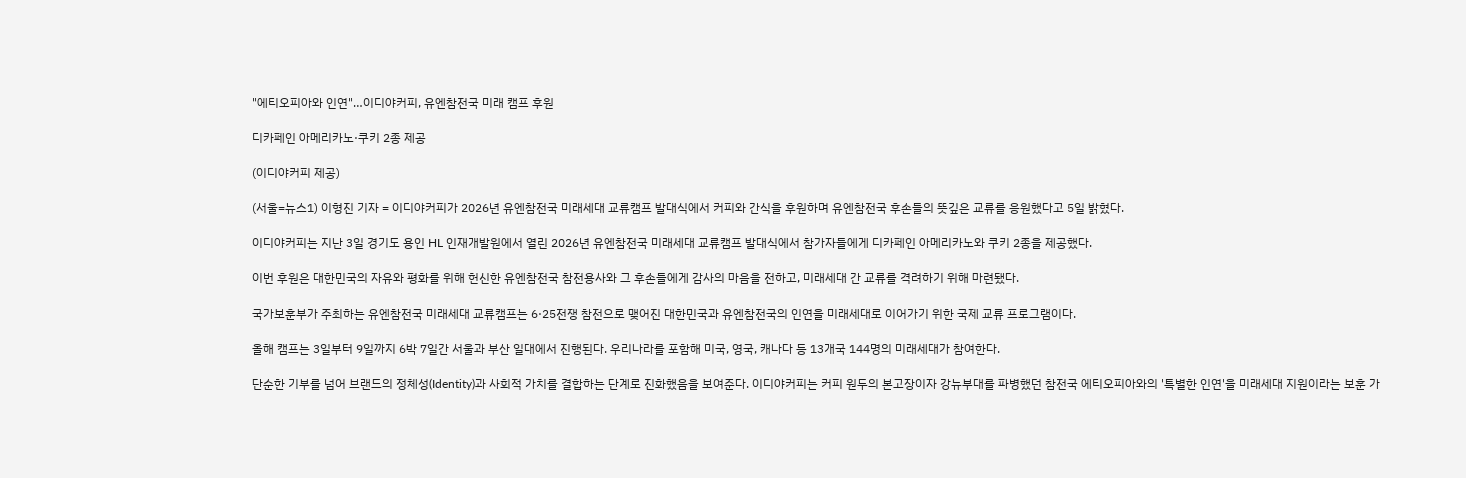"에티오피아와 인연"…이디야커피, 유엔참전국 미래 캠프 후원

디카페인 아메리카노·쿠키 2종 제공

(이디야커피 제공)

(서울=뉴스1) 이형진 기자 = 이디야커피가 2026년 유엔참전국 미래세대 교류캠프 발대식에서 커피와 간식을 후원하며 유엔참전국 후손들의 뜻깊은 교류를 응원했다고 5일 밝혔다.

이디야커피는 지난 3일 경기도 용인 HL 인재개발원에서 열린 2026년 유엔참전국 미래세대 교류캠프 발대식에서 참가자들에게 디카페인 아메리카노와 쿠키 2종을 제공했다.

이번 후원은 대한민국의 자유와 평화를 위해 헌신한 유엔참전국 참전용사와 그 후손들에게 감사의 마음을 전하고, 미래세대 간 교류를 격려하기 위해 마련됐다.

국가보훈부가 주최하는 유엔참전국 미래세대 교류캠프는 6·25전쟁 참전으로 맺어진 대한민국과 유엔참전국의 인연을 미래세대로 이어가기 위한 국제 교류 프로그램이다.

올해 캠프는 3일부터 9일까지 6박 7일간 서울과 부산 일대에서 진행된다. 우리나라를 포함해 미국, 영국, 캐나다 등 13개국 144명의 미래세대가 참여한다.

단순한 기부를 넘어 브랜드의 정체성(Identity)과 사회적 가치를 결합하는 단계로 진화했음을 보여준다. 이디야커피는 커피 원두의 본고장이자 강뉴부대를 파병했던 참전국 에티오피아와의 '특별한 인연'을 미래세대 지원이라는 보훈 가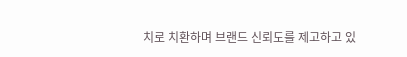치로 치환하며 브랜드 신뢰도를 제고하고 있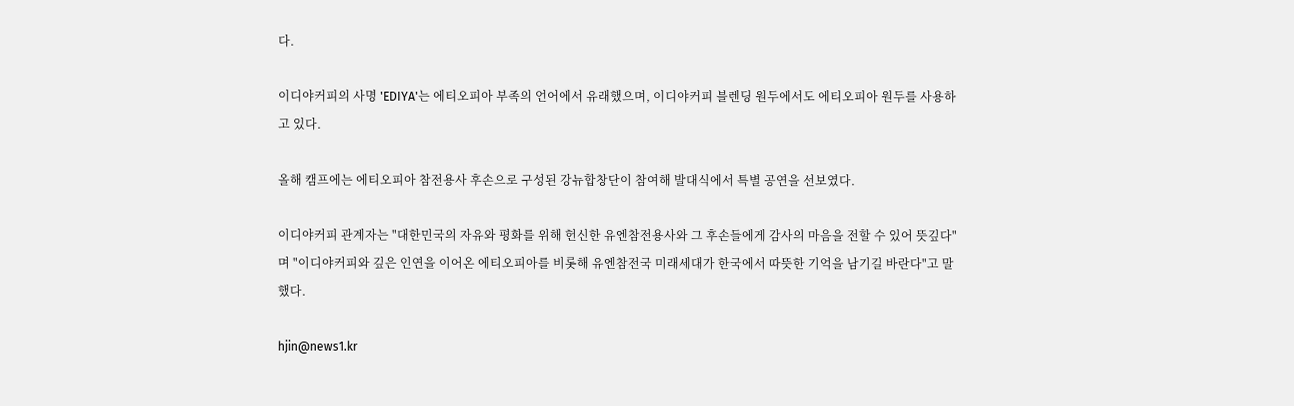다.

이디야커피의 사명 'EDIYA'는 에티오피아 부족의 언어에서 유래했으며, 이디야커피 블렌딩 원두에서도 에티오피아 원두를 사용하고 있다.

올해 캠프에는 에티오피아 참전용사 후손으로 구성된 강뉴합창단이 참여해 발대식에서 특별 공연을 선보였다.

이디야커피 관계자는 "대한민국의 자유와 평화를 위해 헌신한 유엔참전용사와 그 후손들에게 감사의 마음을 전할 수 있어 뜻깊다"며 "이디야커피와 깊은 인연을 이어온 에티오피아를 비롯해 유엔참전국 미래세대가 한국에서 따뜻한 기억을 남기길 바란다"고 말했다.

hjin@news1.kr